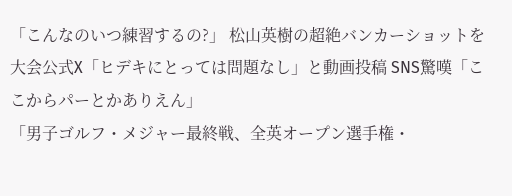「こんなのいつ練習するの?」 松山英樹の超絶バンカーショットを大会公式X「ヒデキにとっては問題なし」と動画投稿 SNS驚嘆「ここからパーとかありえん」
「男子ゴルフ・メジャー最終戦、全英オープン選手権・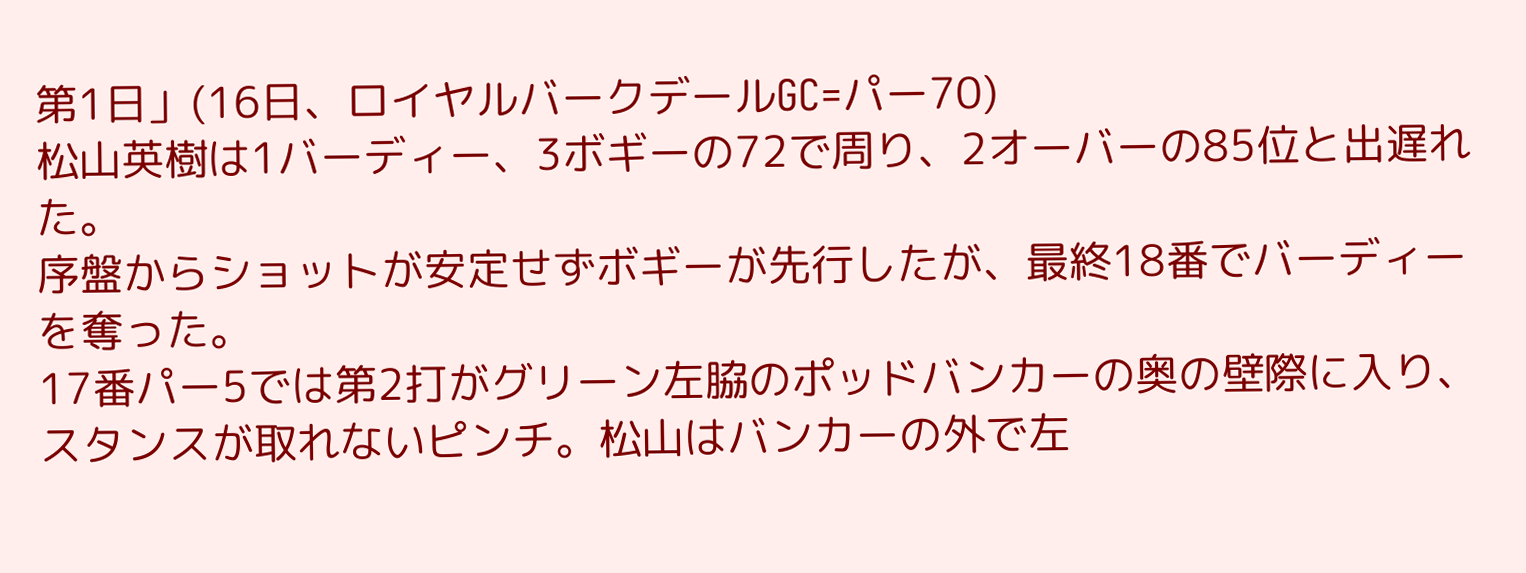第1日」(16日、ロイヤルバークデールGC=パー70)
松山英樹は1バーディー、3ボギーの72で周り、2オーバーの85位と出遅れた。
序盤からショットが安定せずボギーが先行したが、最終18番でバーディーを奪った。
17番パー5では第2打がグリーン左脇のポッドバンカーの奥の壁際に入り、スタンスが取れないピンチ。松山はバンカーの外で左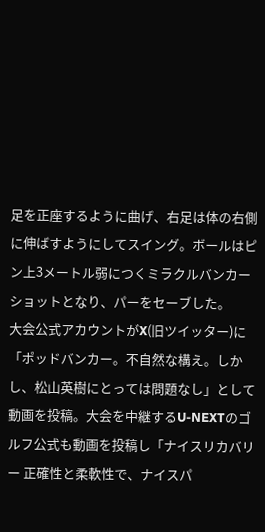足を正座するように曲げ、右足は体の右側に伸ばすようにしてスイング。ボールはピン上3メートル弱につくミラクルバンカーショットとなり、パーをセーブした。
大会公式アカウントがX(旧ツイッター)に「ポッドバンカー。不自然な構え。しかし、松山英樹にとっては問題なし」として動画を投稿。大会を中継するU-NEXTのゴルフ公式も動画を投稿し「ナイスリカバリー 正確性と柔軟性で、ナイスパ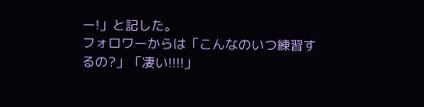ー!」と記した。
フォロワーからは「こんなのいつ練習するの?」「凄い!!!!」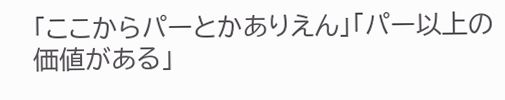「ここからパーとかありえん」「パー以上の価値がある」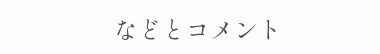などとコメント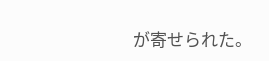が寄せられた。